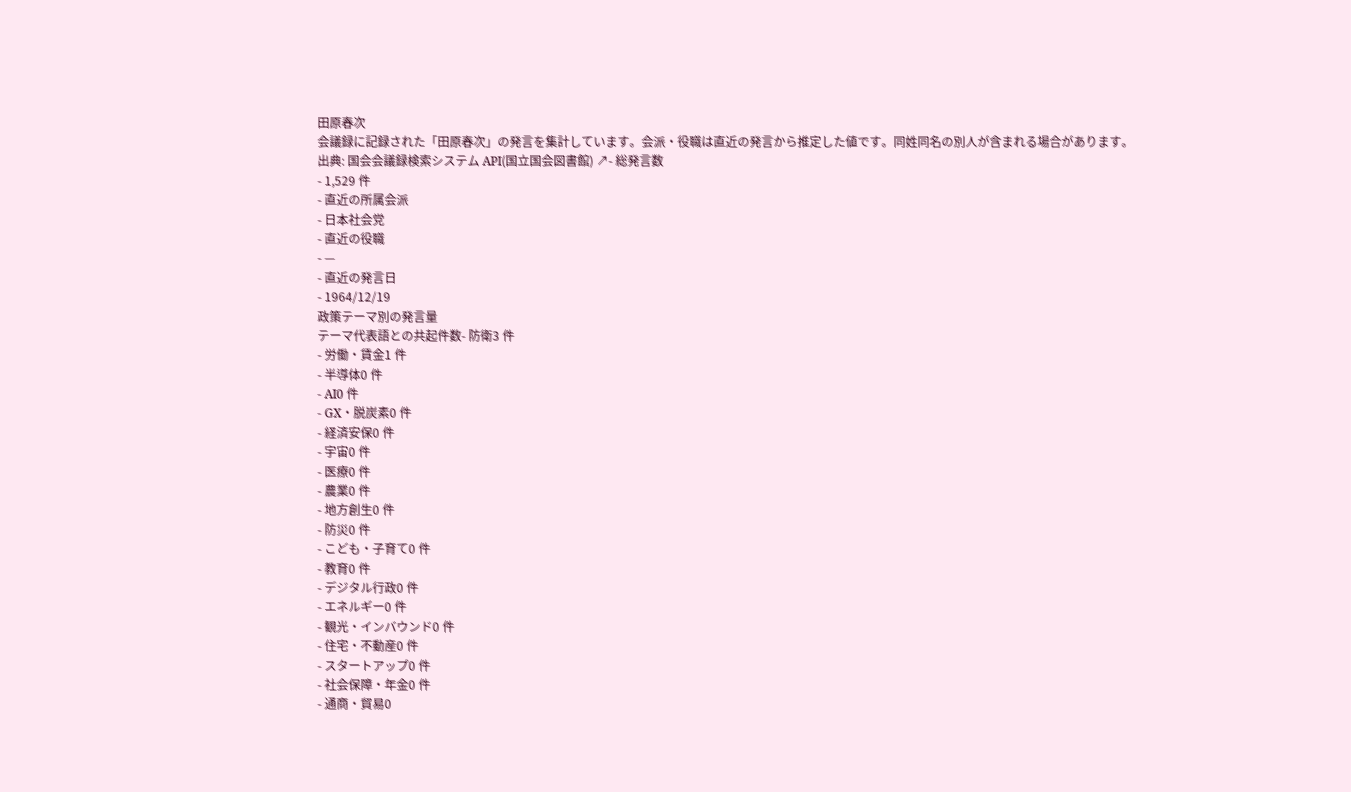田原春次
会議録に記録された「田原春次」の発言を集計しています。会派・役職は直近の発言から推定した値です。同姓同名の別人が含まれる場合があります。
出典: 国会会議録検索システム API(国立国会図書館) ↗- 総発言数
- 1,529 件
- 直近の所属会派
- 日本社会党
- 直近の役職
- —
- 直近の発言日
- 1964/12/19
政策テーマ別の発言量
テーマ代表語との共起件数- 防衛3 件
- 労働・賃金1 件
- 半導体0 件
- AI0 件
- GX・脱炭素0 件
- 経済安保0 件
- 宇宙0 件
- 医療0 件
- 農業0 件
- 地方創生0 件
- 防災0 件
- こども・子育て0 件
- 教育0 件
- デジタル行政0 件
- エネルギー0 件
- 観光・インバウンド0 件
- 住宅・不動産0 件
- スタートアップ0 件
- 社会保障・年金0 件
- 通商・貿易0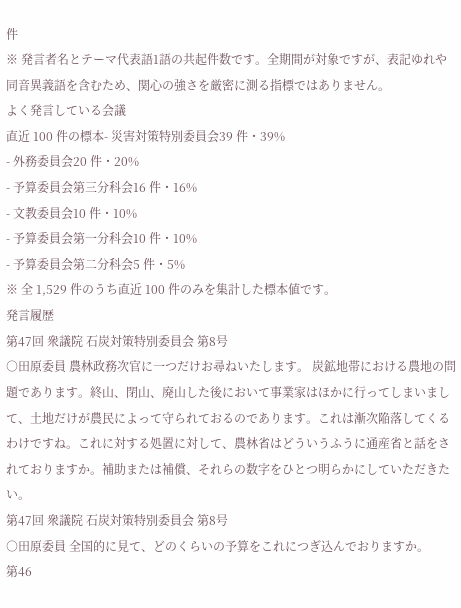件
※ 発言者名とテーマ代表語1語の共起件数です。全期間が対象ですが、表記ゆれや 同音異義語を含むため、関心の強さを厳密に測る指標ではありません。
よく発言している会議
直近 100 件の標本- 災害対策特別委員会39 件・39%
- 外務委員会20 件・20%
- 予算委員会第三分科会16 件・16%
- 文教委員会10 件・10%
- 予算委員会第一分科会10 件・10%
- 予算委員会第二分科会5 件・5%
※ 全 1,529 件のうち直近 100 件のみを集計した標本値です。
発言履歴
第47回 衆議院 石炭対策特別委員会 第8号
○田原委員 農林政務次官に一つだけお尋ねいたします。 炭鉱地帯における農地の問題であります。終山、閉山、廃山した後において事業家はほかに行ってしまいまして、土地だけが農民によって守られておるのであります。これは漸次陥落してくるわけですね。これに対する処置に対して、農林省はどういうふうに通産省と話をされておりますか。補助または補償、それらの数字をひとつ明らかにしていただきたい。
第47回 衆議院 石炭対策特別委員会 第8号
○田原委員 全国的に見て、どのくらいの予算をこれにつぎ込んでおりますか。
第46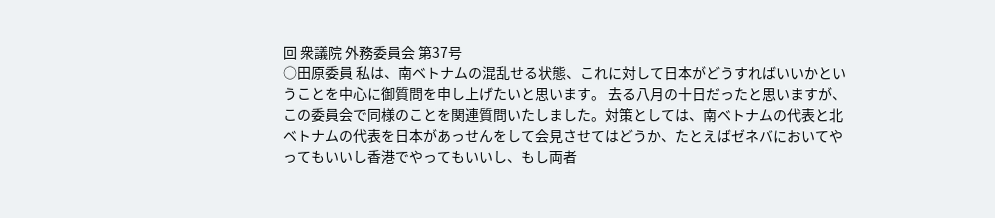回 衆議院 外務委員会 第37号
○田原委員 私は、南ベトナムの混乱せる状態、これに対して日本がどうすればいいかということを中心に御質問を申し上げたいと思います。 去る八月の十日だったと思いますが、この委員会で同様のことを関連質問いたしました。対策としては、南ベトナムの代表と北ベトナムの代表を日本があっせんをして会見させてはどうか、たとえばゼネバにおいてやってもいいし香港でやってもいいし、もし両者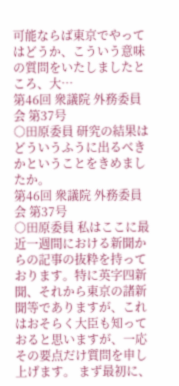可能ならば東京でやってはどうか、こういう意味の質問をいたしましたところ、大…
第46回 衆議院 外務委員会 第37号
○田原委員 研究の結果はどういうふうに出るべきかということをきめましたか。
第46回 衆議院 外務委員会 第37号
○田原委員 私はここに最近一週間における新聞からの記事の抜粋を持っております。特に英字四新聞、それから東京の諸新聞等でありますが、これはおそらく大臣も知っておると思いますが、一応その要点だけ質問を申し上げます。 まず最初に、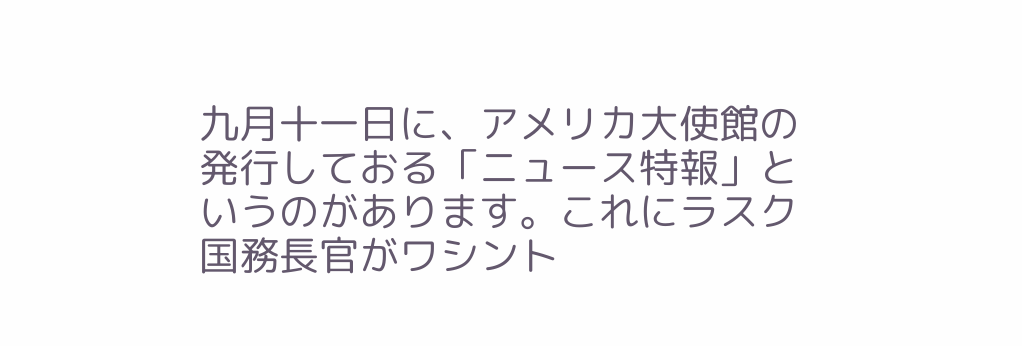九月十一日に、アメリカ大使館の発行しておる「ニュース特報」というのがあります。これにラスク国務長官がワシント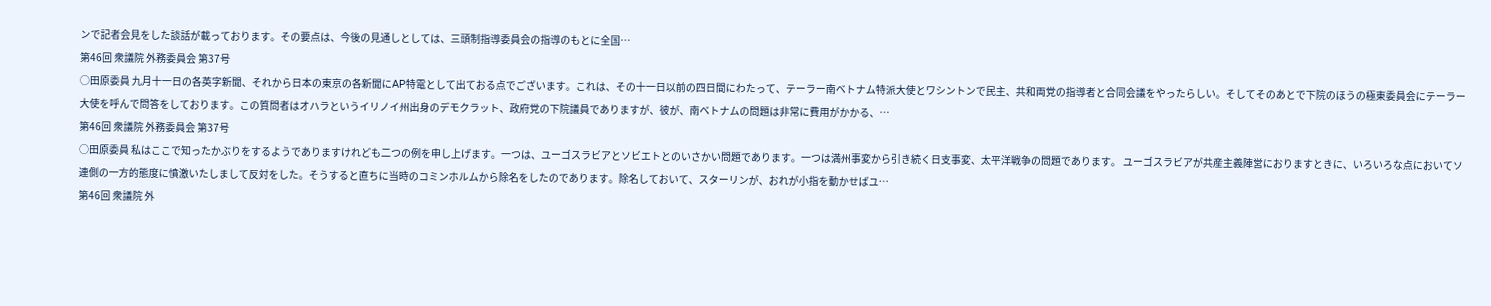ンで記者会見をした談話が載っております。その要点は、今後の見通しとしては、三頭制指導委員会の指導のもとに全国…
第46回 衆議院 外務委員会 第37号
○田原委員 九月十一日の各英字新聞、それから日本の東京の各新聞にAP特電として出ておる点でございます。これは、その十一日以前の四日間にわたって、テーラー南ベトナム特派大使とワシントンで民主、共和両党の指導者と合同会議をやったらしい。そしてそのあとで下院のほうの極東委員会にテーラー大使を呼んで問答をしております。この質問者はオハラというイリノイ州出身のデモクラット、政府党の下院議員でありますが、彼が、南ベトナムの問題は非常に費用がかかる、…
第46回 衆議院 外務委員会 第37号
○田原委員 私はここで知ったかぶりをするようでありますけれども二つの例を申し上げます。一つは、ユーゴスラビアとソビエトとのいさかい問題であります。一つは満州事変から引き続く日支事変、太平洋戦争の問題であります。 ユーゴスラビアが共産主義陣営におりますときに、いろいろな点においてソ連側の一方的態度に憤激いたしまして反対をした。そうすると直ちに当時のコミンホルムから除名をしたのであります。除名しておいて、スターリンが、おれが小指を動かせばユ…
第46回 衆議院 外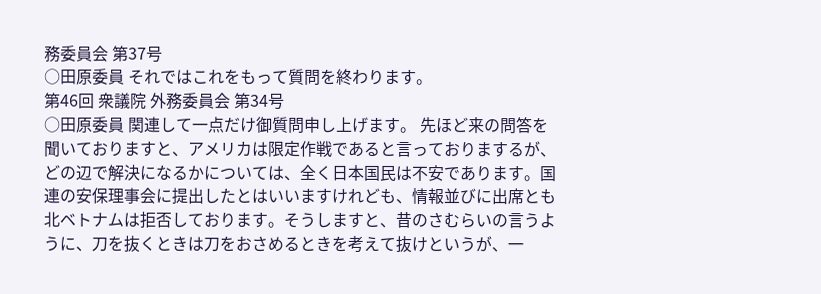務委員会 第37号
○田原委員 それではこれをもって質問を終わります。
第46回 衆議院 外務委員会 第34号
○田原委員 関連して一点だけ御質問申し上げます。 先ほど来の問答を聞いておりますと、アメリカは限定作戦であると言っておりまするが、どの辺で解決になるかについては、全く日本国民は不安であります。国連の安保理事会に提出したとはいいますけれども、情報並びに出席とも北ベトナムは拒否しております。そうしますと、昔のさむらいの言うように、刀を抜くときは刀をおさめるときを考えて抜けというが、一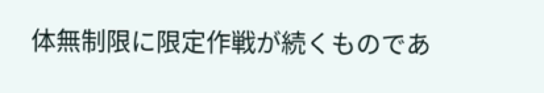体無制限に限定作戦が続くものであ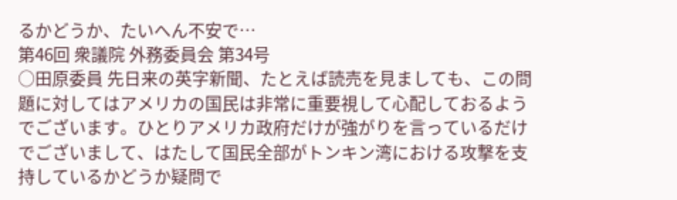るかどうか、たいへん不安で…
第46回 衆議院 外務委員会 第34号
○田原委員 先日来の英字新聞、たとえば読売を見ましても、この問題に対してはアメリカの国民は非常に重要視して心配しておるようでございます。ひとりアメリカ政府だけが強がりを言っているだけでございまして、はたして国民全部がトンキン湾における攻撃を支持しているかどうか疑問で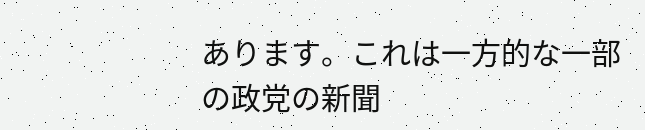あります。これは一方的な一部の政党の新聞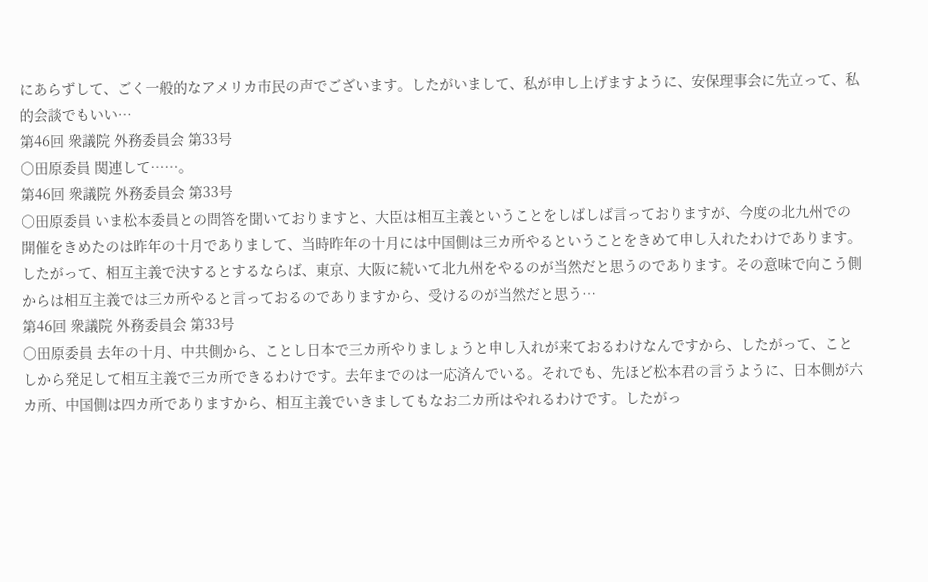にあらずして、ごく一般的なアメリカ市民の声でございます。したがいまして、私が申し上げますように、安保理事会に先立って、私的会談でもいい…
第46回 衆議院 外務委員会 第33号
○田原委員 関連して……。
第46回 衆議院 外務委員会 第33号
○田原委員 いま松本委員との問答を聞いておりますと、大臣は相互主義ということをしばしば言っておりますが、今度の北九州での開催をきめたのは昨年の十月でありまして、当時昨年の十月には中国側は三カ所やるということをきめて申し入れたわけであります。したがって、相互主義で決するとするならば、東京、大阪に続いて北九州をやるのが当然だと思うのであります。その意味で向こう側からは相互主義では三カ所やると言っておるのでありますから、受けるのが当然だと思う…
第46回 衆議院 外務委員会 第33号
○田原委員 去年の十月、中共側から、ことし日本で三カ所やりましょうと申し入れが来ておるわけなんですから、したがって、ことしから発足して相互主義で三カ所できるわけです。去年までのは一応済んでいる。それでも、先ほど松本君の言うように、日本側が六カ所、中国側は四カ所でありますから、相互主義でいきましてもなお二カ所はやれるわけです。したがっ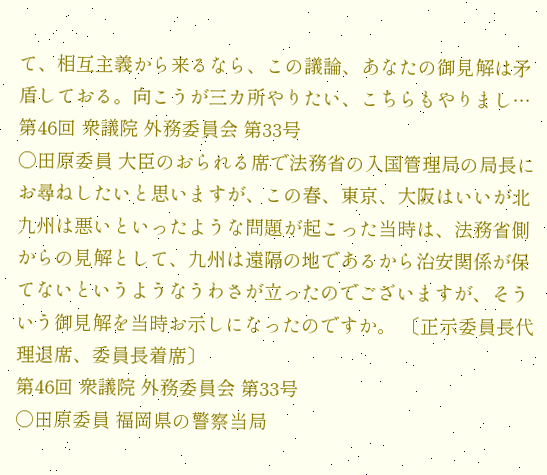て、相互主義から来るなら、この議論、あなたの御見解は矛盾しておる。向こうが三カ所やりたい、こちらもやりまし…
第46回 衆議院 外務委員会 第33号
○田原委員 大臣のおられる席で法務省の入国管理局の局長にお尋ねしたいと思いますが、この春、東京、大阪はいいが北九州は悪いといったような問題が起こった当時は、法務省側からの見解として、九州は遠隔の地であるから治安関係が保てないというようなうわさが立ったのでございますが、そういう御見解を当時お示しになったのですか。 〔正示委員長代理退席、委員長着席〕
第46回 衆議院 外務委員会 第33号
○田原委員 福岡県の警察当局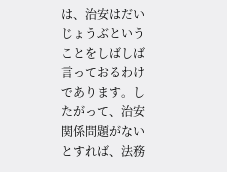は、治安はだいじょうぶということをしばしば言っておるわけであります。したがって、治安関係問題がないとすれば、法務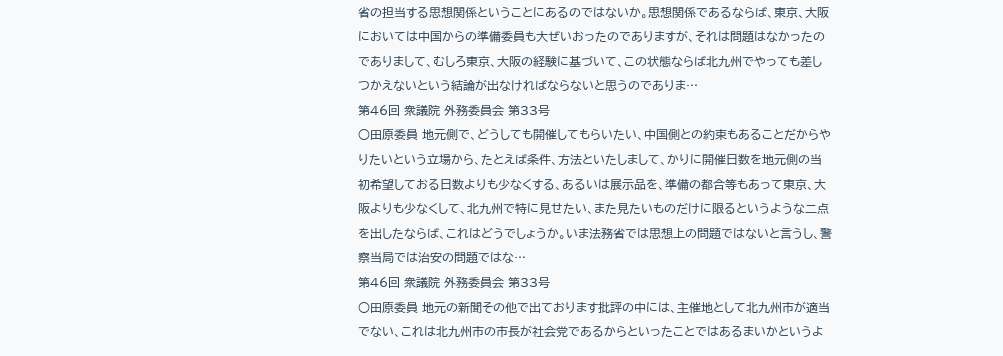省の担当する思想関係ということにあるのではないか。思想関係であるならば、東京、大阪においては中国からの準備委員も大ぜいおったのでありますが、それは問題はなかったのでありまして、むしろ東京、大阪の経験に基づいて、この状態ならば北九州でやっても差しつかえないという結論が出なければならないと思うのでありま…
第46回 衆議院 外務委員会 第33号
○田原委員 地元側で、どうしても開催してもらいたい、中国側との約束もあることだからやりたいという立場から、たとえば条件、方法といたしまして、かりに開催日数を地元側の当初希望しておる日数よりも少なくする、あるいは展示品を、準備の都合等もあって東京、大阪よりも少なくして、北九州で特に見せたい、また見たいものだけに限るというような二点を出したならば、これはどうでしょうか。いま法務省では思想上の問題ではないと言うし、警察当局では治安の問題ではな…
第46回 衆議院 外務委員会 第33号
○田原委員 地元の新聞その他で出ております批評の中には、主催地として北九州市が適当でない、これは北九州市の市長が社会党であるからといったことではあるまいかというよ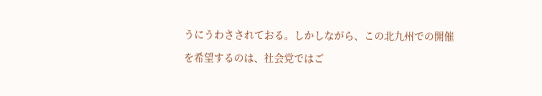うにうわさされておる。しかしながら、この北九州での開催を希望するのは、社会党ではご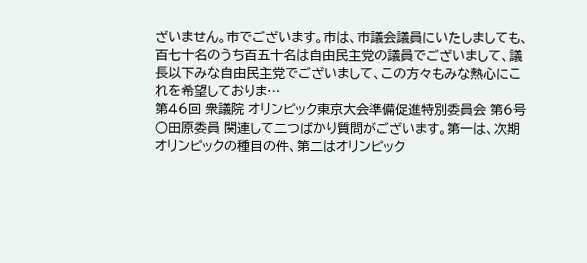ざいません。市でございます。市は、市議会議員にいたしましても、百七十名のうち百五十名は自由民主党の議員でございまして、議長以下みな自由民主党でございまして、この方々もみな熱心にこれを希望しておりま…
第46回 衆議院 オリンピック東京大会準備促進特別委員会 第6号
○田原委員 関連して二つばかり質問がございます。第一は、次期オリンピックの種目の件、第二はオリンピック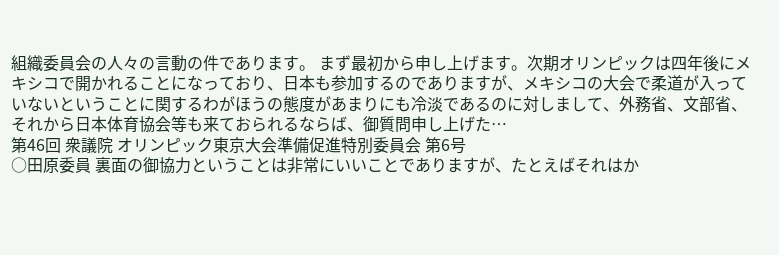組織委員会の人々の言動の件であります。 まず最初から申し上げます。次期オリンピックは四年後にメキシコで開かれることになっており、日本も参加するのでありますが、メキシコの大会で柔道が入っていないということに関するわがほうの態度があまりにも冷淡であるのに対しまして、外務省、文部省、それから日本体育協会等も来ておられるならば、御質問申し上げた…
第46回 衆議院 オリンピック東京大会準備促進特別委員会 第6号
○田原委員 裏面の御協力ということは非常にいいことでありますが、たとえばそれはか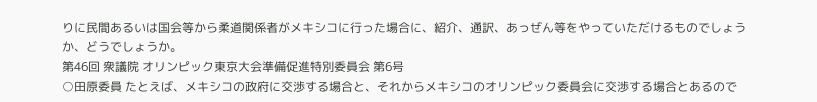りに民間あるいは国会等から柔道関係者がメキシコに行った場合に、紹介、通訳、あっぜん等をやっていただけるものでしょうか、どうでしょうか。
第46回 衆議院 オリンピック東京大会準備促進特別委員会 第6号
○田原委員 たとえば、メキシコの政府に交渉する場合と、それからメキシコのオリンピック委員会に交渉する場合とあるので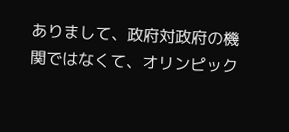ありまして、政府対政府の機関ではなくて、オリンピック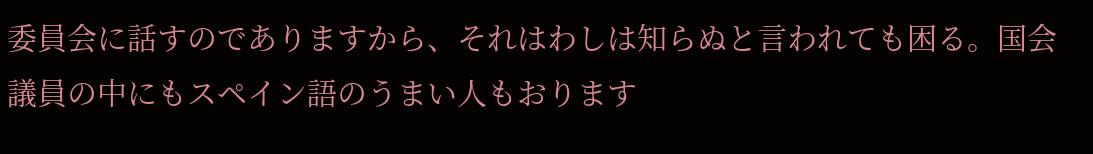委員会に話すのでありますから、それはわしは知らぬと言われても困る。国会議員の中にもスペイン語のうまい人もおります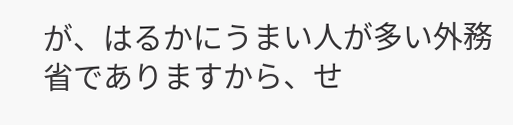が、はるかにうまい人が多い外務省でありますから、せ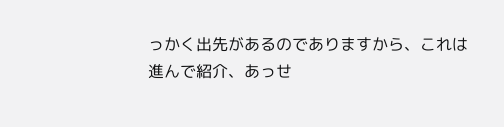っかく出先があるのでありますから、これは進んで紹介、あっせ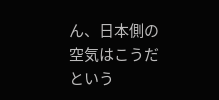ん、日本側の空気はこうだという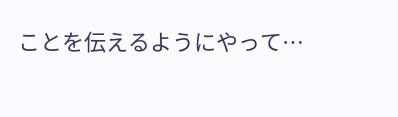ことを伝えるようにやって…